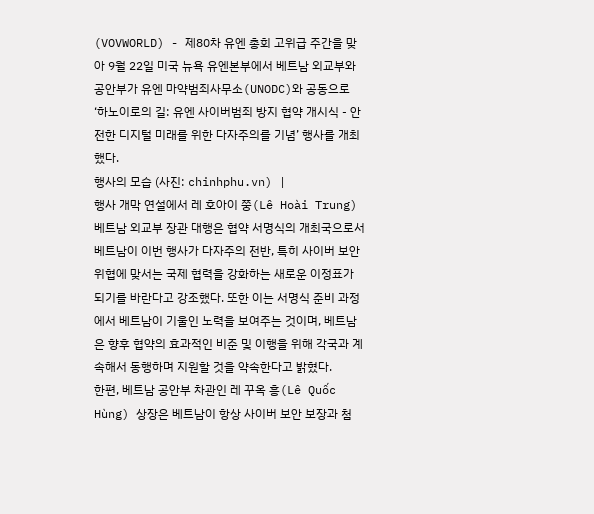(VOVWORLD) - 제80차 유엔 총회 고위급 주간을 맞아 9월 22일 미국 뉴욕 유엔본부에서 베트남 외교부와 공안부가 유엔 마약범죄사무소(UNODC)와 공동으로 ‘하노이로의 길: 유엔 사이버범죄 방지 협약 개시식 - 안전한 디지털 미래를 위한 다자주의를 기념’ 행사를 개최했다.
행사의 모습 (사진: chinhphu.vn) |
행사 개막 연설에서 레 호아이 쭝(Lê Hoài Trung) 베트남 외교부 장관 대행은 협약 서명식의 개최국으로서 베트남이 이번 행사가 다자주의 전반, 특히 사이버 보안 위협에 맞서는 국제 협력을 강화하는 새로운 이정표가 되기를 바란다고 강조했다. 또한 이는 서명식 준비 과정에서 베트남이 기울인 노력을 보여주는 것이며, 베트남은 향후 협약의 효과적인 비준 및 이행을 위해 각국과 계속해서 동행하며 지원할 것을 약속한다고 밝혔다.
한편, 베트남 공안부 차관인 레 꾸옥 흥(Lê Quốc Hùng) 상장은 베트남이 항상 사이버 보안 보장과 첨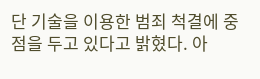단 기술을 이용한 범죄 척결에 중점을 두고 있다고 밝혔다. 아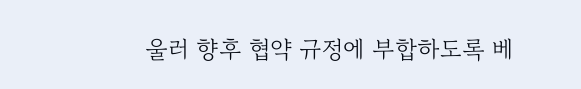울러 향후 협약 규정에 부합하도록 베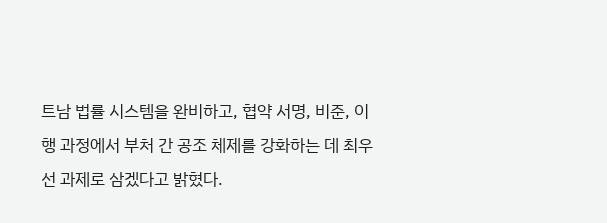트남 법률 시스템을 완비하고, 협약 서명, 비준, 이행 과정에서 부처 간 공조 체제를 강화하는 데 최우선 과제로 삼겠다고 밝혔다.